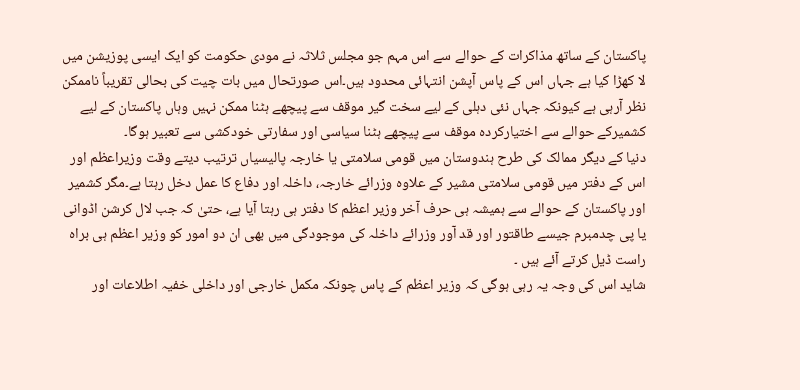پاکستان کے ساتھ مذاکرات کے حوالے سے اس مہم جو مجلس ثلاثہ نے مودی حکومت کو ایک ایسی پوزیشن میں لا کھڑا کیا ہے جہاں اس کے پاس آپشن انتہائی محدود ہیں۔اس صورتحال میں بات چیت کی بحالی تقریباً ناممکن نظر آرہی ہے کیونکہ جہاں نئی دہلی کے لیے سخت گیر موقف سے پیچھے ہٹنا ممکن نہیں وہاں پاکستان کے لیے کشمیرکے حوالے سے اختیارکردہ موقف سے پیچھے ہٹنا سیاسی اور سفارتی خودکشی سے تعبیر ہوگا۔
دنیا کے دیگر ممالک کی طرح ہندوستان میں قومی سلامتی یا خارجہ پالیسیاں ترتیب دیتے وقت وزیراعظم اور اس کے دفتر میں قومی سلامتی مشیر کے علاوہ وزرائے خارجہ، داخلہ اور دفاع کا عمل دخل رہتا ہے۔مگر کشمیر اور پاکستان کے حوالے سے ہمیشہ ہی حرف آخر وزیر اعظم کا دفتر ہی رہتا آیا ہے، حتیٰ کہ جب لال کرشن اڈوانی یا پی چدمبرم جیسے طاقتور اور قد آور وزرائے داخلہ کی موجودگی میں بھی ان دو امور کو وزیر اعظم ہی براہ راست ڈیل کرتے آئے ہیں ۔
شاید اس کی وجہ یہ رہی ہوگی کہ وزیر اعظم کے پاس چونکہ مکمل خارجی اور داخلی خفیہ اطلاعات اور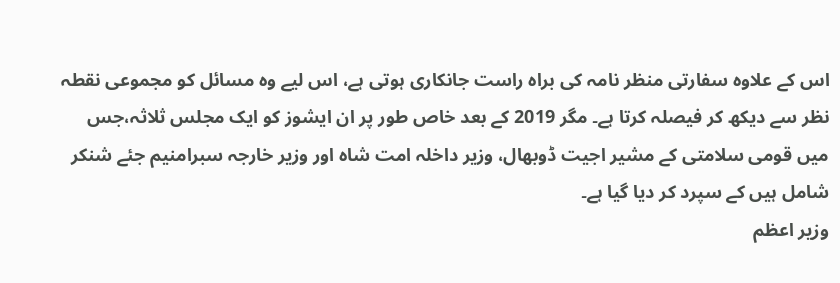اس کے علاوہ سفارتی منظر نامہ کی براہ راست جانکاری ہوتی ہے، اس لیے وہ مسائل کو مجموعی نقطہ نظر سے دیکھ کر فیصلہ کرتا ہے۔ مگر 2019 کے بعد خاص طور پر ان ایشوز کو ایک مجلس ثلاثہ،جس میں قومی سلامتی کے مشیر اجیت ڈوبھال، وزیر داخلہ امت شاہ اور وزیر خارجہ سبرامنیم جئے شنکر شامل ہیں کے سپرد کر دیا گیا ہے۔
وزیر اعظم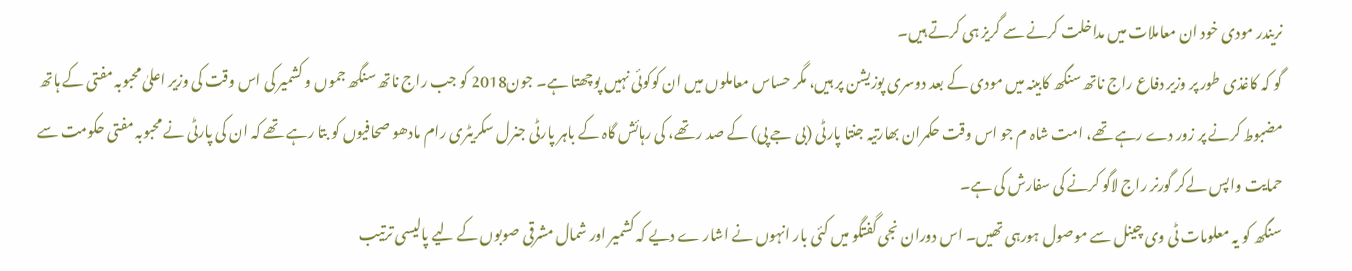نریندر مودی خود ان معاملات میں مداخلت کرنے سے گریز ہی کرتے ہیں۔
گو کہ کاغذی طور پر وزیر دفاع راج ناتھ سنگھ کابینہ میں مودی کے بعد دوسری پوزیشن پر ہیں، مگر حساس معاملوں میں ان کوکوئی نہیں پوچھتا ہے۔ جون2018 کو جب راج ناتھ سنگھ جموں و کشمیر کی اس وقت کی وزیر اعلیٰ محبوبہ مفتی کے ہاتھ مضبوط کرنے پر زور دے رہے تھے، امت شاہ م جو اس وقت حکمران بھارتیہ جنتا پارٹی (بی جے پی) کے صد ر تھے، کی رہائش گاہ کے باہر پارٹی جنرل سکریٹری رام مادھو صحافیوں کو بتا رہے تھے کہ ان کی پارٹی نے محبوبہ مفتی حکومت سے حمایت واپس لےکر گورنر راج لاگو کرنے کی سفارش کی ہے۔
سنگھ کو یہ معلومات ٹی وی چینل سے موصول ہورہی تھیں۔ اس دوران نجی گفتگو میں کئی بار انہوں نے اشار ے دیے کہ کشمیر اور شمال مشرقی صوبوں کے لیے پالیسی ترتیب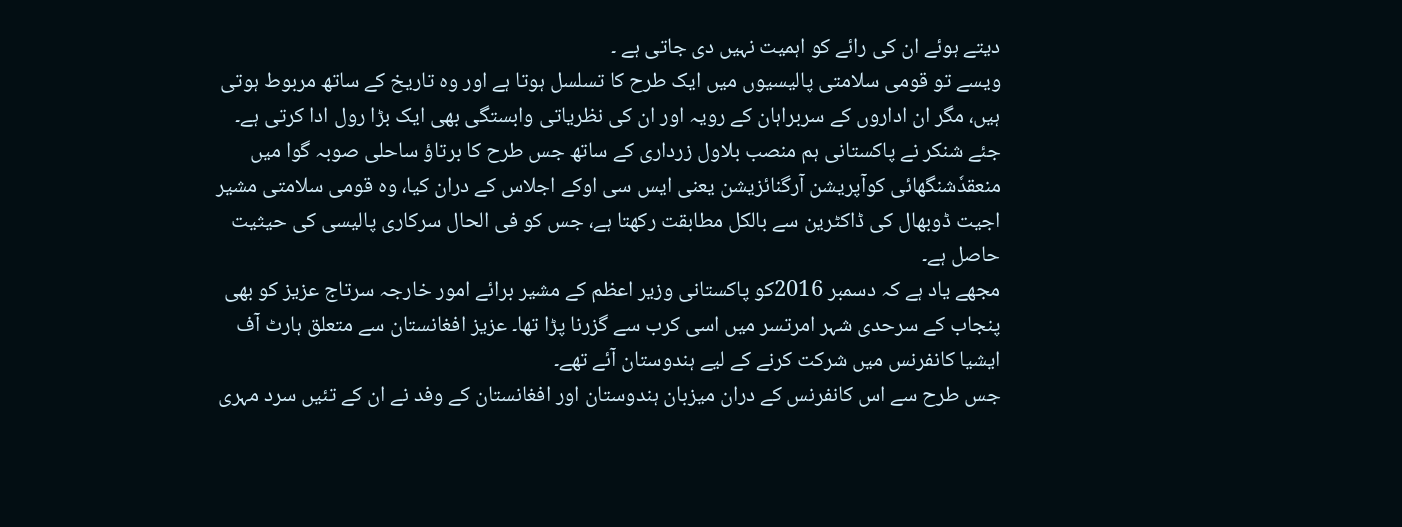دیتے ہوئے ان کی رائے کو اہمیت نہیں دی جاتی ہے ۔
ویسے تو قومی سلامتی پالیسیوں میں ایک طرح کا تسلسل ہوتا ہے اور وہ تاریخ کے ساتھ مربوط ہوتی ہیں، مگر ان اداروں کے سربراہان کے رویہ اور ان کی نظریاتی وابستگی بھی ایک بڑا رول ادا کرتی ہے۔ جئے شنکر نے پاکستانی ہم منصب بلاول زرداری کے ساتھ جس طرح کا برتاؤ ساحلی صوبہ گوا میں منعقدٗشنگھائی کوآپریشن آرگنائزیشن یعنی ایس سی اوکے اجلاس کے دران کیا، وہ قومی سلامتی مشیر اجیت ڈوبھال کی ڈاکٹرین سے بالکل مطابقت رکھتا ہے، جس کو فی الحال سرکاری پالیسی کی حیثیت حاصل ہے۔
مجھے یاد ہے کہ دسمبر 2016کو پاکستانی وزیر اعظم کے مشیر برائے امور خارجہ سرتاج عزیز کو بھی پنجاب کے سرحدی شہر امرتسر میں اسی کرب سے گزرنا پڑا تھا۔ عزیز افغانستان سے متعلق ہارٹ آف ایشیا کانفرنس میں شرکت کرنے کے لیے ہندوستان آئے تھے۔
جس طرح سے اس کانفرنس کے دران میزبان ہندوستان اور افغانستان کے وفد نے ان کے تئیں سرد مہری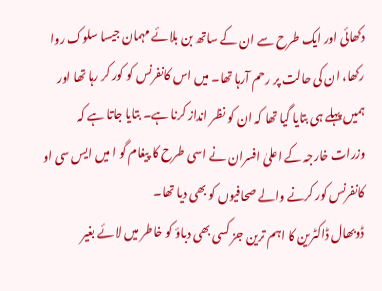دکھائی اور ایک طرح سے ان کے ساتھ بن بلائے مہمان جیسا سلوک روا رکھا، ان کی حالت پر رحم آرہا تھا۔ میں اس کانفرنس کو کور کر رہا تھا اور ہمیں پہلے ہی بتایا گیا تھا کہ ان کو نظر انداز کرنا ہے۔ بتایا جاتا ہے کہ وزرات خارجہ کے اعلیٰ افسران نے اسی طرح کا پیغام گو ا میں ایس سی او کانفرنس کور کرنے والے صحافیوں کو بھی دیا تھا۔
ڈوبھال ڈاکٹرین کا اہم ترین جز کسی بھی دباؤ کو خاطر میں لائے بغیر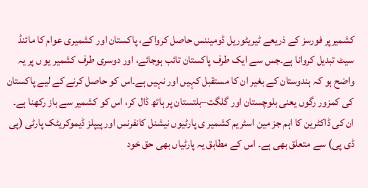کشمیرپر فورسز کے ذریعے ٹیریٹوریل ڈومیننس حاصل کرواکے، پاکستان اور کشمیری عوام کا مائنڈ سیٹ تبدیل کروانا ہے۔جس سے ایک طرف پاکستان تائب ہوجائے، اور دوسری طرف کشمیر یو ں پر یہ واضح ہو کہ ہندوستان کے بغیر ان کا مستقبل کہیں اور نہیں ہے۔اس کو حاصل کرنے کے لیے پاکستان کی کمزور رگوں یعنی بلوچستان اور گلگت–بلتستان پر ہاتھ ڈال کر، اس کو کشمیر سے باز رکھنا ہے۔
ان کی ڈاکٹرین کا اہم جز مین اسٹریم کشمیر ی پارٹیوں نیشنل کانفرنس اور پیپلز ڈیموکریٹک پارٹی (پی ڈی پی) سے متعلق بھی ہے۔ اس کے مطابق یہ پارٹیاں بھی حق خود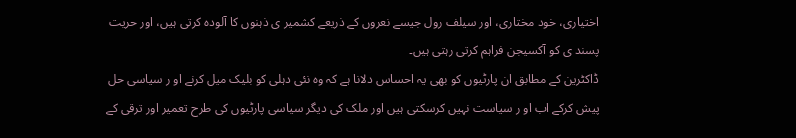اختیاری، خود مختاری، اور سیلف رول جیسے نعروں کے ذریعے کشمیر ی ذہنوں کا آلودہ کرتی ہیں، اور حریت پسند ی کو آکسیجن فراہم کرتی رہتی ہیں۔
ڈاکٹرین کے مطابق ان پارٹیوں کو بھی یہ احساس دلانا ہے کہ وہ نئی دہلی کو بلیک میل کرنے او ر سیاسی حل پیش کرکے اب او ر سیاست نہیں کرسکتی ہیں اور ملک کی دیگر سیاسی پارٹیوں کی طرح تعمیر اور ترقی کے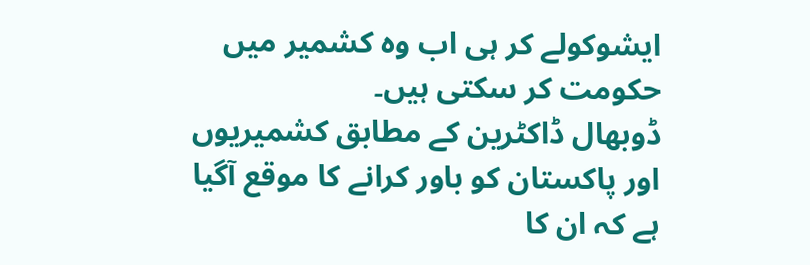ایشوکولے کر ہی اب وہ کشمیر میں حکومت کر سکتی ہیں۔
ڈوبھال ڈاکٹرین کے مطابق کشمیریوں اور پاکستان کو باور کرانے کا موقع آگیا ہے کہ ان کا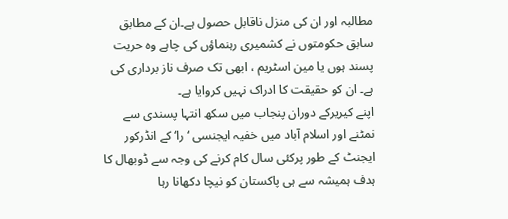مطالبہ اور ان کی منزل ناقابل حصول ہے۔ان کے مطابق سابق حکومتوں نے کشمیری رہنماؤں کی چاہے وہ حریت پسند ہوں یا مین اسٹریم ، ابھی تک صرف ناز برداری کی ہے۔ ان کو حقیقت کا ادراک نہیں کروایا ہے۔
اپنے کیریرکے دوران پنجاب میں سکھ انتہا پسندی سے نمٹنے اور اسلام آباد میں خفیہ ایجنسی ‘را‘ کے انڈرکور ایجنٹ کے طور پرکئی سال کام کرنے کی وجہ سے ڈوبھال کا ہدف ہمیشہ سے ہی پاکستان کو نیچا دکھانا رہا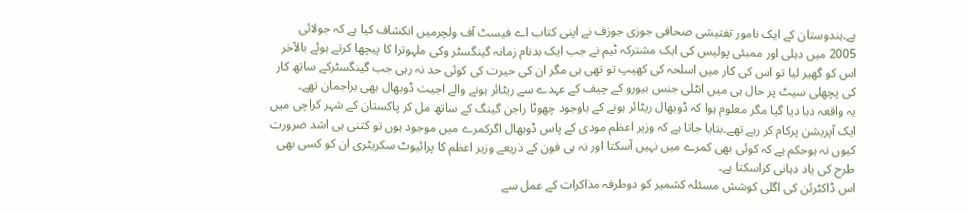ہے۔ہندوستان کے ایک نامور تفتیشی صحافی جوزی جوزف نے اپنی کتاب اے فیسٹ آف ولچرمیں انکشاف کیا ہے کہ جولائی 2005 میں دہلی اور ممبئی پولیس کی ایک مشترکہ ٹیم نے جب ایک بدنام زمانہ گینگسٹر وکی ملہوترا کا پیچھا کرتے ہوئے بالآخر اس کو گھیر لیا تو اس کی کار میں اسلحہ کی کھیپ تو تھی ہی مگر ان کی حیرت کی کوئی حد نہ رہی جب گینگسٹرکے ساتھ کار کی پچھلی سیٹ پر حال ہی میں انٹلی جنس بیورو کے چیف کے عہدے سے ریٹائر ہونے والے اجیت ڈوبھال بھی براجمان تھے۔
یہ واقعہ دبا دیا گیا مگر معلوم ہوا کہ ڈوبھال ریٹائر ہونے کے باوجود چھوٹا راجن گینگ کے ساتھ مل کر پاکستان کے شہر کراچی میں ایک آپریشن پرکام کر رہے تھے۔بتایا جاتا ہے کہ وزیر اعظم مودی کے پاس ڈوبھال اگرکمرے میں موجود ہوں تو کتنی ہی اشد ضرورت کیوں نہ ہوحکم ہے کہ کوئی بھی کمرے میں نہیں آسکتا اور نہ ہی فون کے ذریعے وزیر اعظم کا پرائیوٹ سکریٹری ان کو کسی بھی طرح کی یاد دہانی کراسکتا ہے۔
اس ڈاکٹرئن کی اگلی کوشش مسئلہ کشمیر کو دوطرفہ مذاکرات کے عمل سے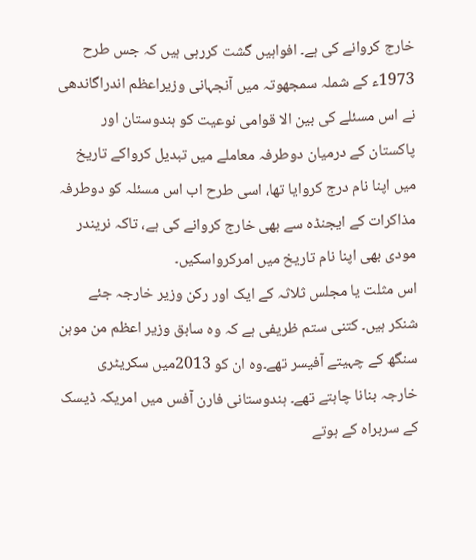خارج کروانے کی ہے۔ افواہیں گشت کررہی ہیں کہ جس طرح 1973ء کے شملہ سمجھوتہ میں آنجہانی وزیراعظم اندراگاندھی نے اس مسئلے کی بین الا قوامی نوعیت کو ہندوستان اور پاکستان کے درمیان دوطرفہ معاملے میں تبدیل کرواکے تاریخ میں اپنا نام درج کروایا تھا، اسی طرح اب اس مسئلہ کو دوطرفہ مذاکرات کے ایجنڈہ سے بھی خارج کروانے کی ہے، تاکہ نریندر مودی بھی اپنا نام تاریخ میں امرکرواسکیں۔
اس مثلت یا مجلس ثلاثہ کے ایک اور رکن وزیر خارجہ جئے شنکر ہیں۔ کتنی ستم ظریفی ہے کہ وہ سابق وزیر اعظم من موہن سنگھ کے چہیتے آفیسر تھے۔وہ ان کو 2013میں سکریٹری خارجہ بنانا چاہتے تھے۔ ہندوستانی فارن آفس میں امریکہ ڈیسک کے سربراہ کے ہوتے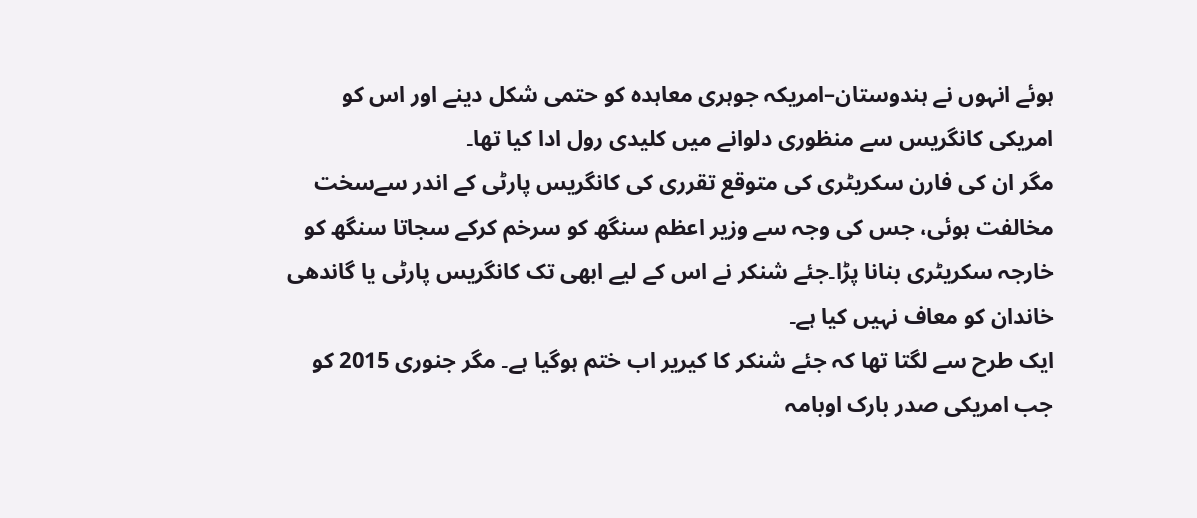ہوئے انہوں نے ہندوستان–امریکہ جوہری معاہدہ کو حتمی شکل دینے اور اس کو امریکی کانگریس سے منظوری دلوانے میں کلیدی رول ادا کیا تھا۔
مگر ان کی فارن سکریٹری کی متوقع تقرری کی کانگریس پارٹی کے اندر سےسخت مخالفت ہوئی، جس کی وجہ سے وزیر اعظم سنگھ کو سرخم کرکے سجاتا سنگھ کو خارجہ سکریٹری بنانا پڑا۔جئے شنکر نے اس کے لیے ابھی تک کانگریس پارٹی یا گاندھی خاندان کو معاف نہیں کیا ہے۔
ایک طرح سے لگتا تھا کہ جئے شنکر کا کیریر اب ختم ہوگیا ہے۔ مگر جنوری 2015 کو جب امریکی صدر بارک اوبامہ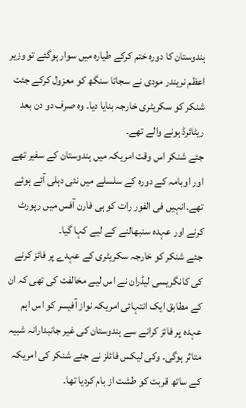ہندوستان کا دورہ ختم کرکے طیارہ میں سوار ہوگئے تو وزیر اعظم نریندر مودی نے سجاتا سنگھ کو معزول کرکے جئت شنکر کو سکریٹری خارجہ بنایا دیا۔ وہ صرف دو دن بعد ریٹائرڈ ہونے والے تھے۔
جئے شنکر اس وقت امریکہ میں ہندوستان کے سفیر تھے اور اوبامہ کے دورہ کے سلسلے میں نئی دہلی آئے ہوئے تھے۔انہیں فی الفور رات کو ہی فارن آفس میں رپورٹ کرنے اور عہدہ سنبھالنے کے لیے کہا گیا۔
جئے شنکر کو خارجہ سکریٹری کے عہدے پر فائز کرنے کی کانگریسی لیڈران نے اس لیے مخالفت کی تھی کہ ان کے مطابق ایک انتہائی امریکہ نواز آفیسر کو اس اہم عہدہ پر فائز کرانے سے ہندوستان کی غیر جانبدارانہ شبیہ متاثر ہوگی۔ وکی لیکس فائلز نے جئے شنکر کی امریکہ کے ساتھ قربت کو طشت از بام کردیا تھا۔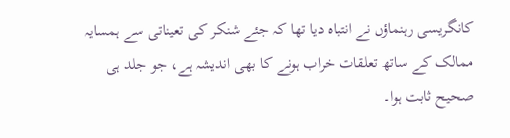کانگریسی رہنماؤں نے انتباہ دیا تھا کہ جئے شنکر کی تعیناتی سے ہمسایہ ممالک کے ساتھ تعلقات خراب ہونے کا بھی اندیشہ ہے، جو جلد ہی صحیح ثابت ہوا۔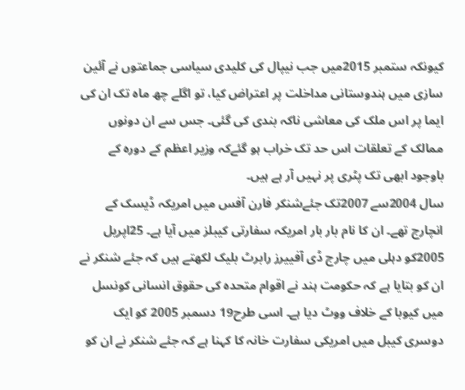کیونکہ ستمبر 2015میں جب نیپال کی کلیدی سیاسی جماعتوں نے آئین سازی میں ہندوستانی مداخلت پر اعتراض کیا، تو اگلے چھ ماہ تک ان کی ایما پر اس ملک کی معاشی ناکہ بندی کی گئی۔ جس سے ان دونوں ممالک کے تعلقات اس حد تک خراب ہو گئےکہ وزیر اعظم کے دورہ کے باوجود ابھی تک پٹری پر نہیں آر ہے ہیں۔
سال 2004سے 2007تک جئےشنکر فارن آفس میں امریکہ ڈیسک کے انچارج تھے۔ ان کا نام بار بار امریکہ سفارتی کیبلز میں آیا ہے۔ 25اپریل 2005کو دہلی میں چارج ڈی آفییرز رابرٹ بلیک لکھتے ہیں کہ جئے شنکر نے ان کو بتایا ہے کہ حکومت ہند نے اقوام متحدہ کی حقوق انسانی کونسل میں کیوبا کے خلاف ووٹ دیا ہے۔ اسی طرح19 دسمبر 2005 کو ایک دوسری کیبل میں امریکی سفارت خانہ کا کہنا ہے کہ جئے شنکر نے ان کو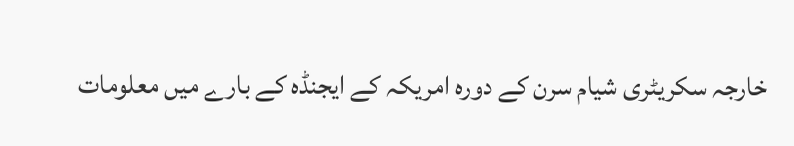خارجہ سکریٹری شیام سرن کے دورہ امریکہ کے ایجنڈہ کے بارے میں معلومات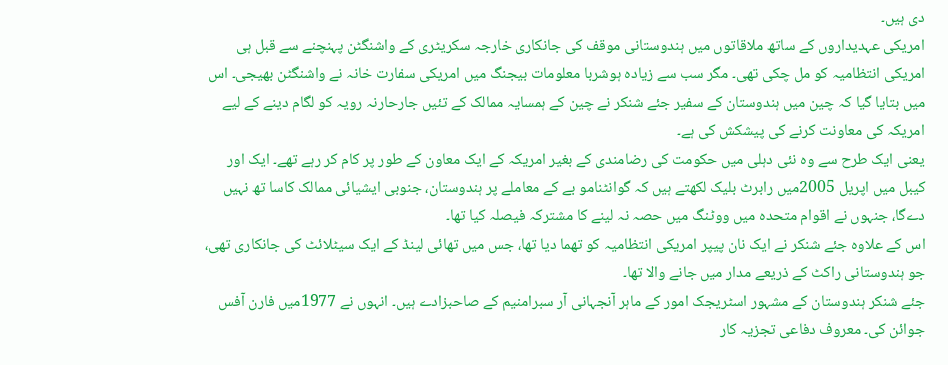دی ہیں۔
امریکی عہدیداروں کے ساتھ ملاقاتوں میں ہندوستانی موقف کی جانکاری خارجہ سکریٹری کے واشنگٹن پہنچنے سے قبل ہی امریکی انتظامیہ کو مل چکی تھی۔ مگر سب سے زیادہ ہوشربا معلومات بیجنگ میں امریکی سفارت خانہ نے واشنگٹن بھیجی۔ اس میں بتایا گیا کہ چین میں ہندوستان کے سفیر جئے شنکر نے چین کے ہمسایہ ممالک کے تئیں جارحارنہ رویہ کو لگام دینے کے لیے امریکہ کی معاونت کرنے کی پیشکش کی ہے۔
یعنی ایک طرح سے وہ نئی دہلی میں حکومت کی رضامندی کے بغیر امریکہ کے ایک معاون کے طور پر کام کر رہے تھے۔ ایک اور کیبل میں اپریل 2005میں رابرٹ بلیک لکھتے ہیں کہ گوانٹنامو بے کے معاملے پر ہندوستان، جنوبی ایشیائی ممالک کاسا تھ نہیں دےگا، جنہوں نے اقوام متحدہ میں ووٹنگ میں حصہ نہ لینے کا مشترکہ فیصلہ کیا تھا۔
اس کے علاوہ جئے شنکر نے ایک نان پیپر امریکی انتظامیہ کو تھما دیا تھا، جس میں تھائی لینڈ کے ایک سیٹلائٹ کی جانکاری تھی، جو ہندوستانی راکٹ کے ذریعے مدار میں جانے والا تھا۔
جئے شنکر ہندوستان کے مشہور اسٹریجک امور کے ماہر آنجہانی آر سبرامنیم کے صاحبزادے ہیں۔ انہوں نے 1977میں فارن آفس جوائن کی۔ معروف دفاعی تجزیہ کار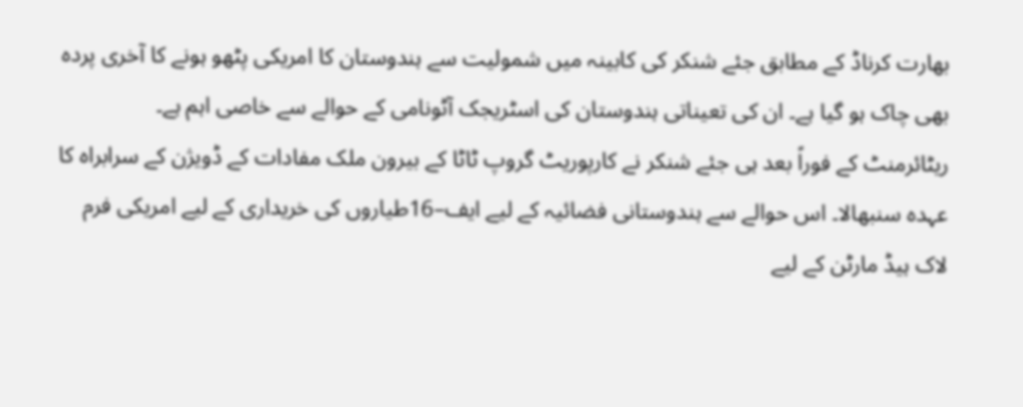بھارت کرناڈ کے مطابق جئے شنکر کی کابینہ میں شمولیت سے ہندوستان کا امریکی پٹھو ہونے کا آخری پردہ بھی چاک ہو گیا ہے۔ ان کی تعیناتی ہندوستان کی اسٹریجک آٹونامی کے حوالے سے خاصی اہم ہے۔
ریٹائرمنٹ کے فوراً بعد ہی جئے شنکر نے کارپوریٹ گروپ ٹاٹا کے بیرون ملک مفادات کے ڈویژن کے سرابراہ کا عہدہ سنبھالا۔ اس حوالے سے ہندوستانی فضائیہ کے لیے ایف–16طیاروں کی خریداری کے لیے امریکی فرم لاک ہیڈ مارٹن کے لیے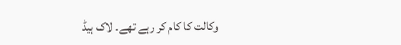وکالت کا کام کر رہے تھے۔ لاک ہیڈ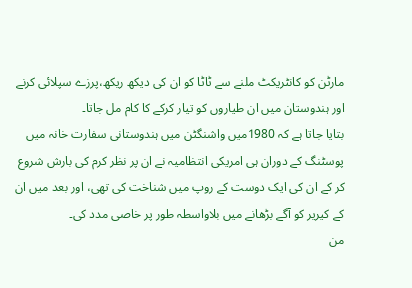مارٹن کو کانٹریکٹ ملنے سے ٹاٹا کو ان کی دیکھ ریکھ،پرزے سپلائی کرنے اور ہندوستان میں ان طیاروں کو تیار کرکے کا کام مل جاتا۔
بتایا جاتا ہے کہ 1980میں واشنگٹن میں ہندوستانی سفارت خانہ میں پوسٹنگ کے دوران ہی امریکی انتظامیہ نے ان پر نظر کرم کی بارش شروع کر کے ان کی ایک دوست کے روپ میں شناخت کی تھی، اور بعد میں ان کے کیریر کو آگے بڑھانے میں بلاواسطہ طور پر خاصی مدد کی۔
من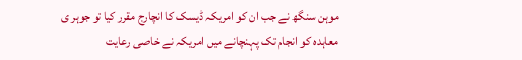موہن سنگھ نے جب ان کو امریکہ ڈیسک کا انچارج مقرر کیا تو جوہر ی معاہدہ کو انجام تک پہنچانے میں امریکہ نے خاصی رعایت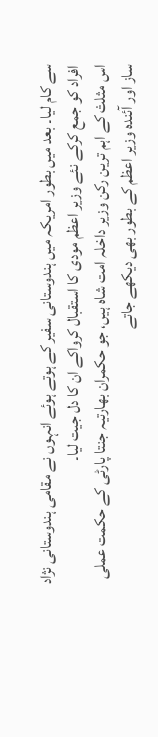سے کام لیا۔ بعد میں بطور امریکہ میں ہندوستانی سفیر کے ہوتے ہوئے انہوں نے مقامی ہندوستانی نژاد افراد کو جمع کرکے نئے وزیر اعظم مودی کا استقبال کرواکے ان کا دل جیت لیا۔
اس مثلث کے اہم ترین رکن وزیر داخلہ امت شاہ ہیں، جو حکمران بھارتیہ جنتا پارٹی کے حکمت عملی ساز اور آئندہ وزیر اعظم کے بطور بھی دیکھے جاتے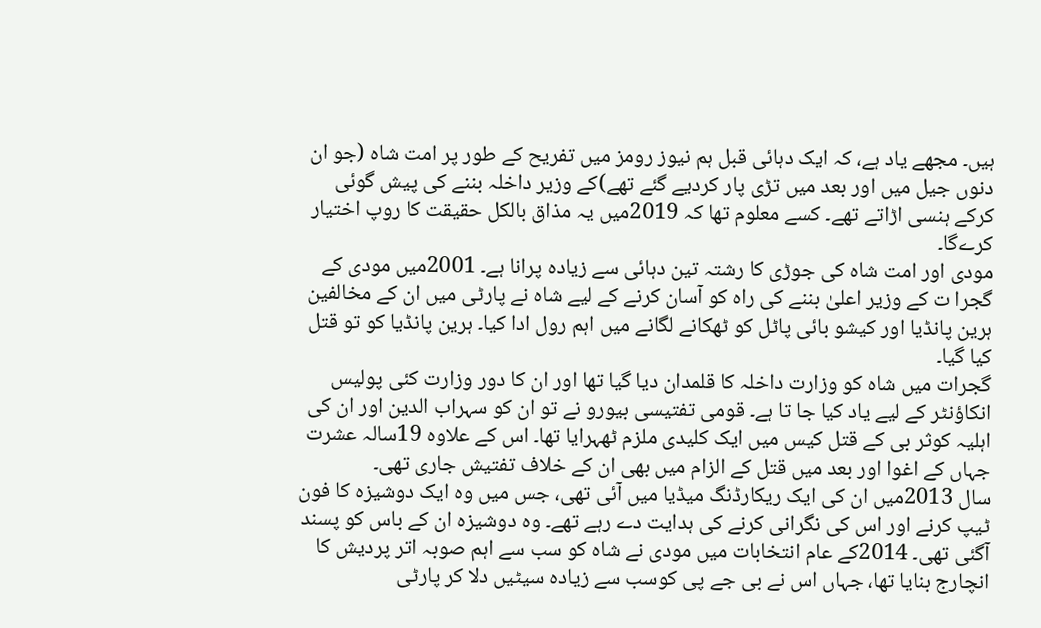ہیں۔ مجھے یاد ہے، کہ ایک دہائی قبل ہم نیوز رومز میں تفریح کے طور پر امت شاہ (جو ان دنوں جیل میں اور بعد میں تڑی پار کردیے گئے تھے)کے وزیر داخلہ بننے کی پیش گوئی کرکے ہنسی اڑاتے تھے۔ کسے معلوم تھا کہ 2019میں یہ مذاق بالکل حقیقت کا روپ اختیار کرےگا۔
مودی اور امت شاہ کی جوڑی کا رشتہ تین دہائی سے زیادہ پرانا ہے۔ 2001میں مودی کے گجرا ت کے وزیر اعلیٰ بننے کی راہ کو آسان کرنے کے لیے شاہ نے پارٹی میں ان کے مخالفین ہرین پانڈیا اور کیشو بائی پاٹل کو ٹھکانے لگانے میں اہم رول ادا کیا۔ ہرین پانڈیا کو تو قتل کیا گیا۔
گجرات میں شاہ کو وزارت داخلہ کا قلمدان دیا گیا تھا اور ان کا دور وزارت کئی پولیس انکاؤنٹر کے لیے یاد کیا جا تا ہے۔ قومی تفتیسی بیورو نے تو ان کو سہراب الدین اور ان کی اہلیہ کوثر بی کے قتل کیس میں ایک کلیدی ملزم ٹھہرایا تھا۔ اس کے علاوہ 19سالہ عشرت جہاں کے اغوا اور بعد میں قتل کے الزام میں بھی ان کے خلاف تفتیش جاری تھی۔
سال 2013میں ان کی ایک ریکارڈنگ میڈیا میں آئی تھی، جس میں وہ ایک دوشیزہ کا فون ٹیپ کرنے اور اس کی نگرانی کرنے کی ہدایت دے رہے تھے۔ وہ دوشیزہ ان کے باس کو پسند آگئی تھی۔ 2014کے عام انتخابات میں مودی نے شاہ کو سب سے اہم صوبہ اتر پردیش کا انچارج بنایا تھا، جہاں اس نے بی جے پی کوسب سے زیادہ سیٹیں دلا کر پارٹی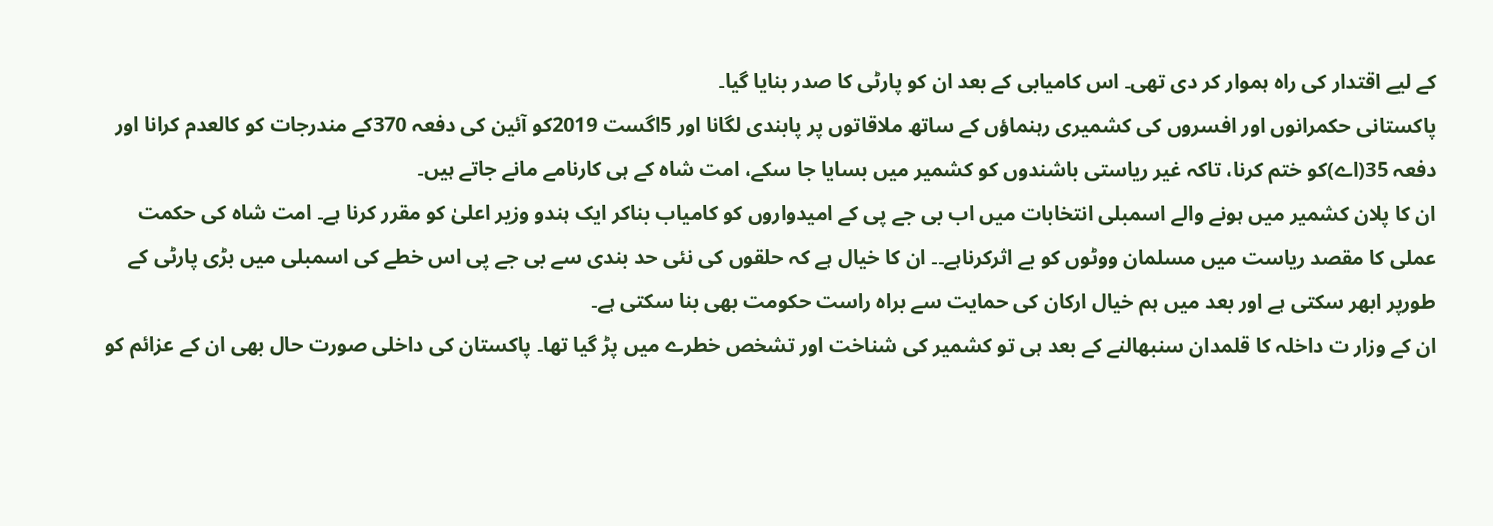کے لیے اقتدار کی راہ ہموار کر دی تھی۔ اس کامیابی کے بعد ان کو پارٹی کا صدر بنایا گیا۔
پاکستانی حکمرانوں اور افسروں کی کشمیری رہنماؤں کے ساتھ ملاقاتوں پر پابندی لگانا اور 5اگست 2019کو آئین کی دفعہ 370کے مندرجات کو کالعدم کرانا اور دفعہ 35(اے)کو ختم کرنا، تاکہ غیر ریاستی باشندوں کو کشمیر میں بسایا جا سکے، امت شاہ کے ہی کارنامے مانے جاتے ہیں۔
ان کا پلان کشمیر میں ہونے والے اسمبلی انتخابات میں اب بی جے پی کے امیدواروں کو کامیاب بناکر ایک ہندو وزیر اعلیٰ کو مقرر کرنا ہے۔ امت شاہ کی حکمت عملی کا مقصد ریاست میں مسلمان ووٹوں کو بے اثرکرناہے۔۔ ان کا خیال ہے کہ حلقوں کی نئی حد بندی سے بی جے پی اس خطے کی اسمبلی میں بڑی پارٹی کے طورپر ابھر سکتی ہے اور بعد میں ہم خیال ارکان کی حمایت سے براہ راست حکومت بھی بنا سکتی ہے۔
ان کے وزار ت داخلہ کا قلمدان سنبھالنے کے بعد ہی تو کشمیر کی شناخت اور تشخص خطرے میں پڑ گیا تھا۔ پاکستان کی داخلی صورت حال بھی ان کے عزائم کو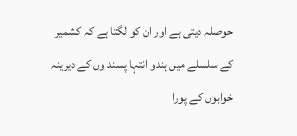حوصلہ دیتی ہے اور ان کو لگتا ہے کہ کشمیر کے سلسلے میں ہندو انتہا پسند وں کے دیرینہ خوابوں کے پورا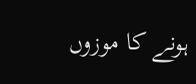ہونے کا موزوں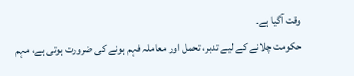وقت آگیا ہے۔
حکومت چلانے کے لیے تدبر، تحمل اور معاملہ فہم ہونے کی ضرورت ہوتی ہے، مہم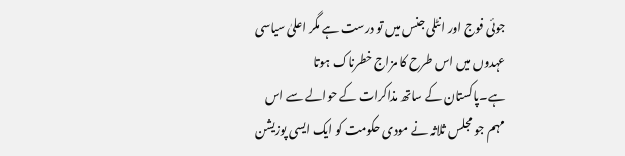جوئی فوج اور انٹلی جنس میں تو درست ہے مگر اعلیٰ سیاسی عہدوں میں اس طرح کا مزاج خطرناک ہوتا ہے۔پاکستان کے ساتھ مذاکرات کے حوالے سے اس مہم جو مجلس ثلاثہ نے مودی حکومت کو ایک ایسی پوزیشن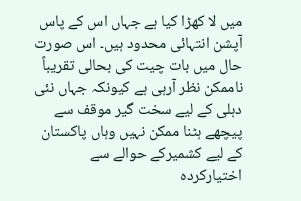میں لا کھڑا کیا ہے جہاں اس کے پاس آپشن انتہائی محدود ہیں۔ اس صورت حال میں بات چیت کی بحالی تقریباً ناممکن نظر آرہی ہے کیونکہ جہاں نئی دہلی کے لیے سخت گیر موقف سے پیچھے ہٹنا ممکن نہیں وہاں پاکستان کے لیے کشمیرکے حوالے سے اختیارکردہ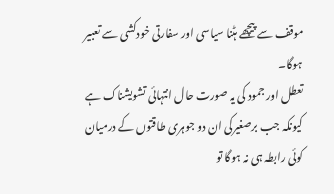موقف سے پیچھے ہٹنا سیاسی اور سفارتی خودکشی سے تعبیر ہوگا۔
تعطل اور جمود کی یہ صورت حال انتہائی تشویشناک ہے کیونکہ جب برصغیرکی ان دو جوہری طاقتوں کے درمیان کوئی رابطہ ہی نہ ہوگا تو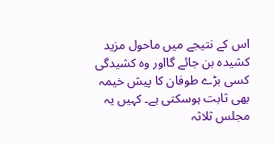اس کے نتیجے میں ماحول مزید کشیدہ بن جائے گااور وہ کشیدگی کسی بڑے طوفان کا پیش خیمہ بھی ثابت ہوسکتی ہے۔ کہیں یہ مجلس ثلاثہ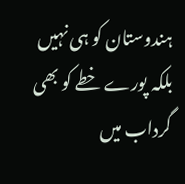ہندوستان کو ہی نہیں بلکہ پورے خطے کو بھی گرداب میں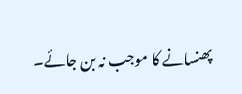پھنسانے کا موجب نہ بن جائے۔